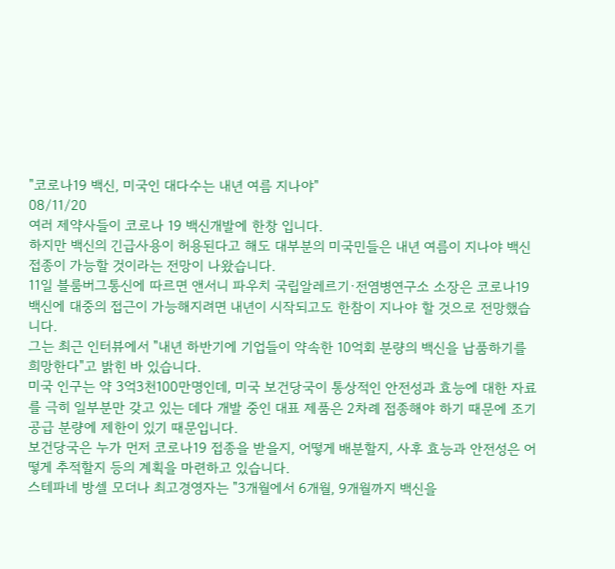"코로나19 백신, 미국인 대다수는 내년 여름 지나야"
08/11/20
여러 제약사들이 코로나 19 백신개발에 한창 입니다.
하지만 백신의 긴급사용이 허용된다고 해도 대부분의 미국민들은 내년 여름이 지나야 백신 접종이 가능할 것이라는 전망이 나왔습니다.
11일 블룸버그통신에 따르면 앤서니 파우치 국립알레르기·전염병연구소 소장은 코로나19 백신에 대중의 접근이 가능해지려면 내년이 시작되고도 한참이 지나야 할 것으로 전망했습니다.
그는 최근 인터뷰에서 "내년 하반기에 기업들이 약속한 10억회 분량의 백신을 납품하기를 희망한다"고 밝힌 바 있습니다.
미국 인구는 약 3억3천100만명인데, 미국 보건당국이 통상적인 안전성과 효능에 대한 자료를 극히 일부분만 갖고 있는 데다 개발 중인 대표 제품은 2차례 접종해야 하기 때문에 조기공급 분량에 제한이 있기 때문입니다.
보건당국은 누가 먼저 코로나19 접종을 받을지, 어떻게 배분할지, 사후 효능과 안전성은 어떻게 추적할지 등의 계획을 마련하고 있습니다.
스테파네 방셀 모더나 최고경영자는 "3개월에서 6개월, 9개월까지 백신을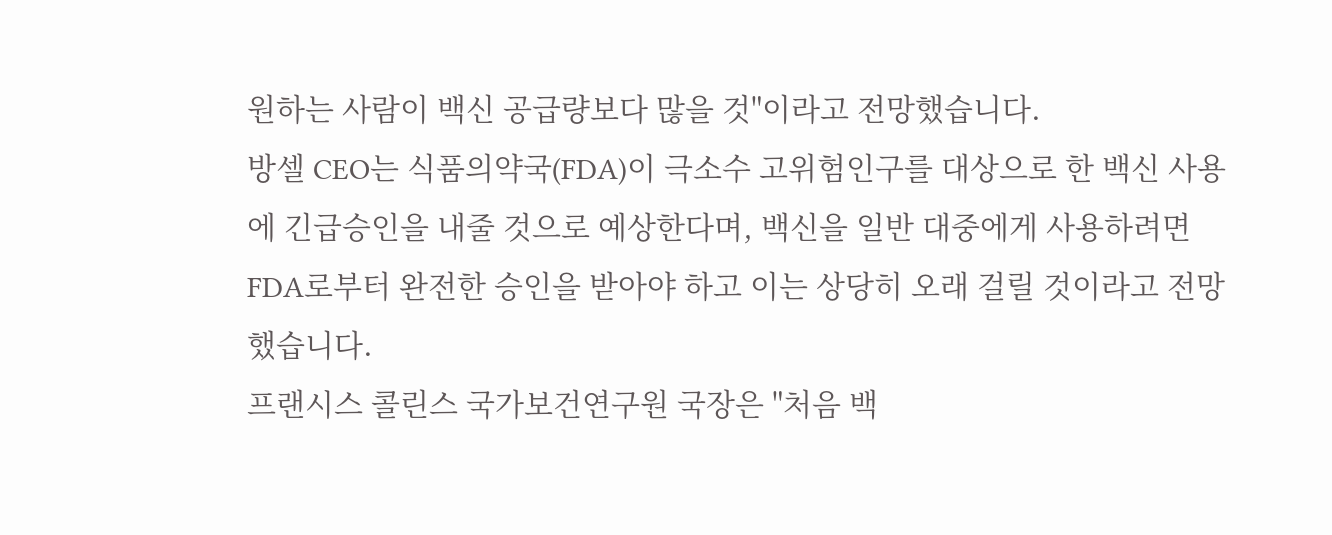원하는 사람이 백신 공급량보다 많을 것"이라고 전망했습니다.
방셀 CEO는 식품의약국(FDA)이 극소수 고위험인구를 대상으로 한 백신 사용에 긴급승인을 내줄 것으로 예상한다며, 백신을 일반 대중에게 사용하려면 FDA로부터 완전한 승인을 받아야 하고 이는 상당히 오래 걸릴 것이라고 전망했습니다.
프랜시스 콜린스 국가보건연구원 국장은 "처음 백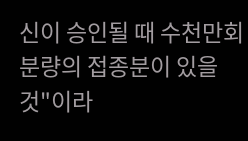신이 승인될 때 수천만회 분량의 접종분이 있을 것"이라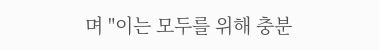며 "이는 모두를 위해 충분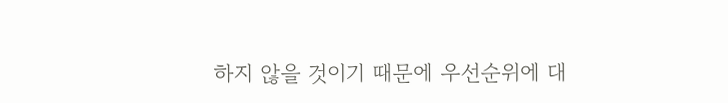하지 않을 것이기 때문에 우선순위에 대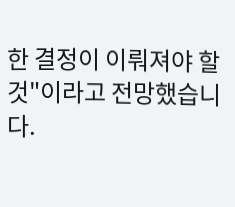한 결정이 이뤄져야 할 것"이라고 전망했습니다.